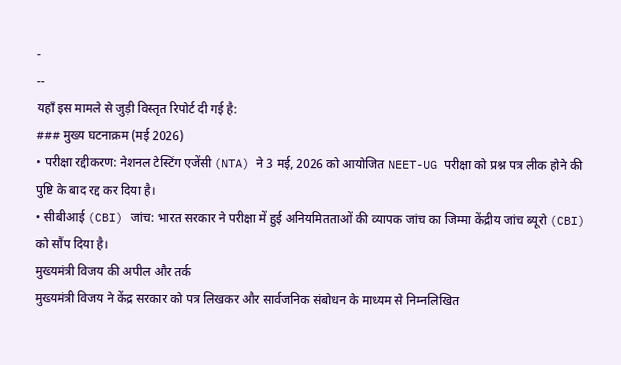-
--
यहाँ इस मामले से जुड़ी विस्तृत रिपोर्ट दी गई है:
### मुख्य घटनाक्रम (मई 2026)
• परीक्षा रद्दीकरण: नेशनल टेस्टिंग एजेंसी (NTA) ने 3 मई, 2026 को आयोजित NEET-UG परीक्षा को प्रश्न पत्र लीक होने की पुष्टि के बाद रद्द कर दिया है।
• सीबीआई (CBI) जांच: भारत सरकार ने परीक्षा में हुई अनियमितताओं की व्यापक जांच का जिम्मा केंद्रीय जांच ब्यूरो (CBI) को सौंप दिया है।
मुख्यमंत्री विजय की अपील और तर्क
मुख्यमंत्री विजय ने केंद्र सरकार को पत्र लिखकर और सार्वजनिक संबोधन के माध्यम से निम्नलिखित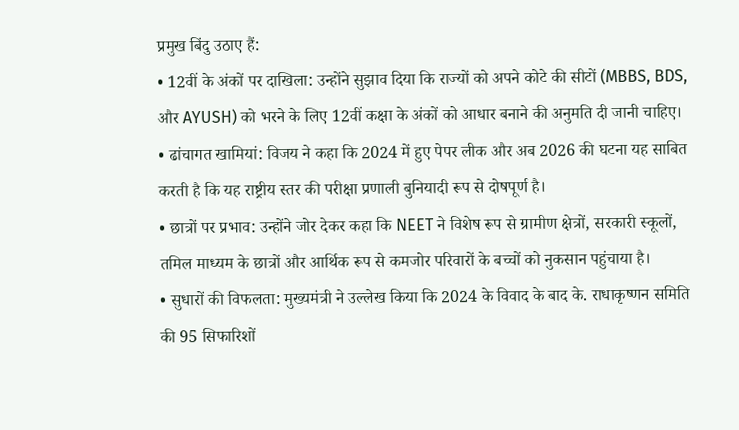प्रमुख बिंदु उठाए हैं:
• 12वीं के अंकों पर दाखिला: उन्होंने सुझाव दिया कि राज्यों को अपने कोटे की सीटों (MBBS, BDS, और AYUSH) को भरने के लिए 12वीं कक्षा के अंकों को आधार बनाने की अनुमति दी जानी चाहिए।
• ढांचागत खामियां: विजय ने कहा कि 2024 में हुए पेपर लीक और अब 2026 की घटना यह साबित करती है कि यह राष्ट्रीय स्तर की परीक्षा प्रणाली बुनियादी रूप से दोषपूर्ण है।
• छात्रों पर प्रभाव: उन्होंने जोर देकर कहा कि NEET ने विशेष रूप से ग्रामीण क्षेत्रों, सरकारी स्कूलों, तमिल माध्यम के छात्रों और आर्थिक रूप से कमजोर परिवारों के बच्चों को नुकसान पहुंचाया है।
• सुधारों की विफलता: मुख्यमंत्री ने उल्लेख किया कि 2024 के विवाद के बाद के. राधाकृष्णन समिति की 95 सिफारिशों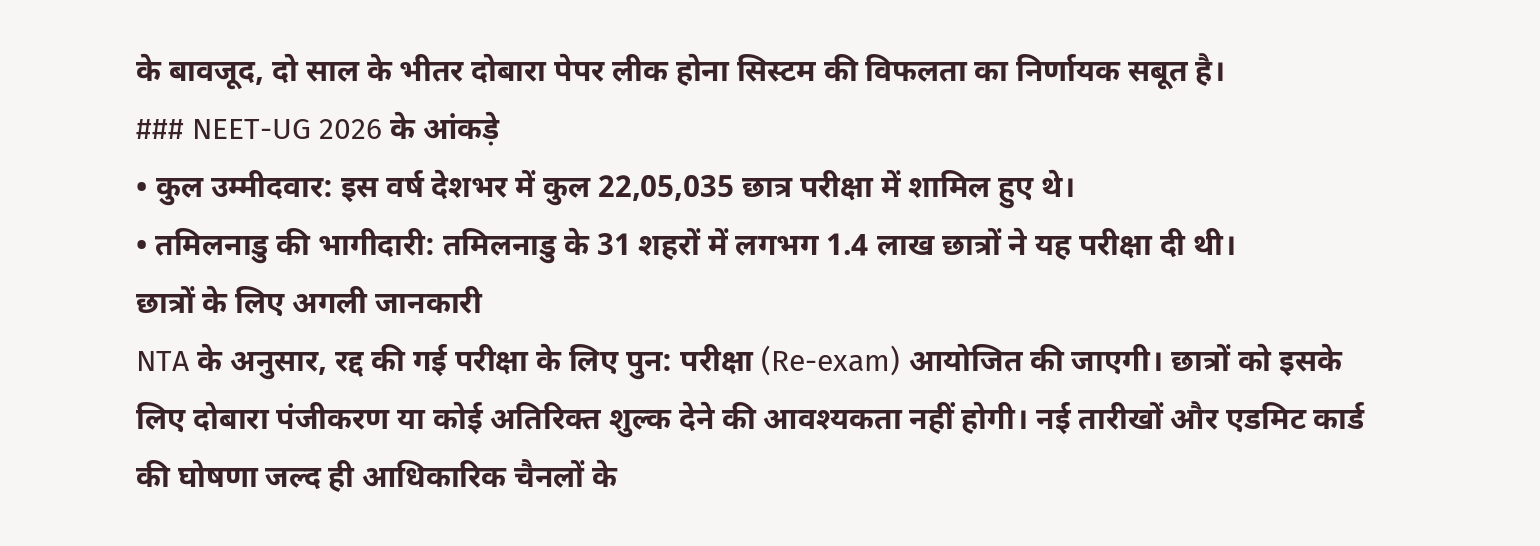के बावजूद, दो साल के भीतर दोबारा पेपर लीक होना सिस्टम की विफलता का निर्णायक सबूत है।
### NEET-UG 2026 के आंकड़े
• कुल उम्मीदवार: इस वर्ष देशभर में कुल 22,05,035 छात्र परीक्षा में शामिल हुए थे।
• तमिलनाडु की भागीदारी: तमिलनाडु के 31 शहरों में लगभग 1.4 लाख छात्रों ने यह परीक्षा दी थी।
छात्रों के लिए अगली जानकारी
NTA के अनुसार, रद्द की गई परीक्षा के लिए पुन: परीक्षा (Re-exam) आयोजित की जाएगी। छात्रों को इसके लिए दोबारा पंजीकरण या कोई अतिरिक्त शुल्क देने की आवश्यकता नहीं होगी। नई तारीखों और एडमिट कार्ड की घोषणा जल्द ही आधिकारिक चैनलों के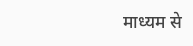माध्यम से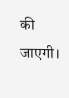की जाएगी।